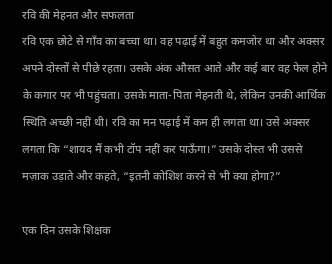रवि की मेहनत और सफलता
रवि एक छोटे से गाँव का बच्चा था। वह पढ़ाई में बहुत कमजोर था और अक्सर अपने दोस्तों से पीछे रहता। उसके अंक औसत आते और कई बार वह फेल होने के कगार पर भी पहुंचता। उसके माता-पिता मेहनती थे, लेकिन उनकी आर्थिक स्थिति अच्छी नहीं थी। रवि का मन पढ़ाई में कम ही लगता था। उसे अक्सर लगता कि “शायद मैं कभी टॉप नहीं कर पाऊँगा।” उसके दोस्त भी उससे मज़ाक उड़ाते और कहते, “इतनी कोशिश करने से भी क्या होगा?”

एक दिन उसके शिक्षक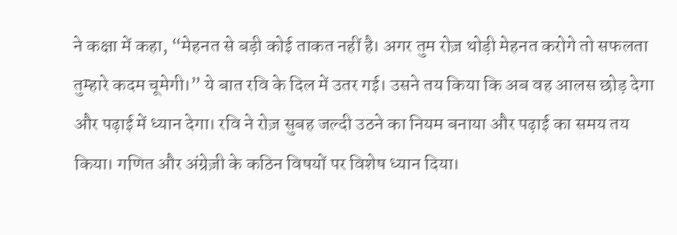ने कक्षा में कहा, “मेहनत से बड़ी कोई ताकत नहीं है। अगर तुम रोज़ थोड़ी मेहनत करोगे तो सफलता तुम्हारे कदम चूमेगी।” ये बात रवि के दिल में उतर गई। उसने तय किया कि अब वह आलस छोड़ देगा और पढ़ाई में ध्यान देगा। रवि ने रोज़ सुबह जल्दी उठने का नियम बनाया और पढ़ाई का समय तय किया। गणित और अंग्रेज़ी के कठिन विषयों पर विशेष ध्यान दिया।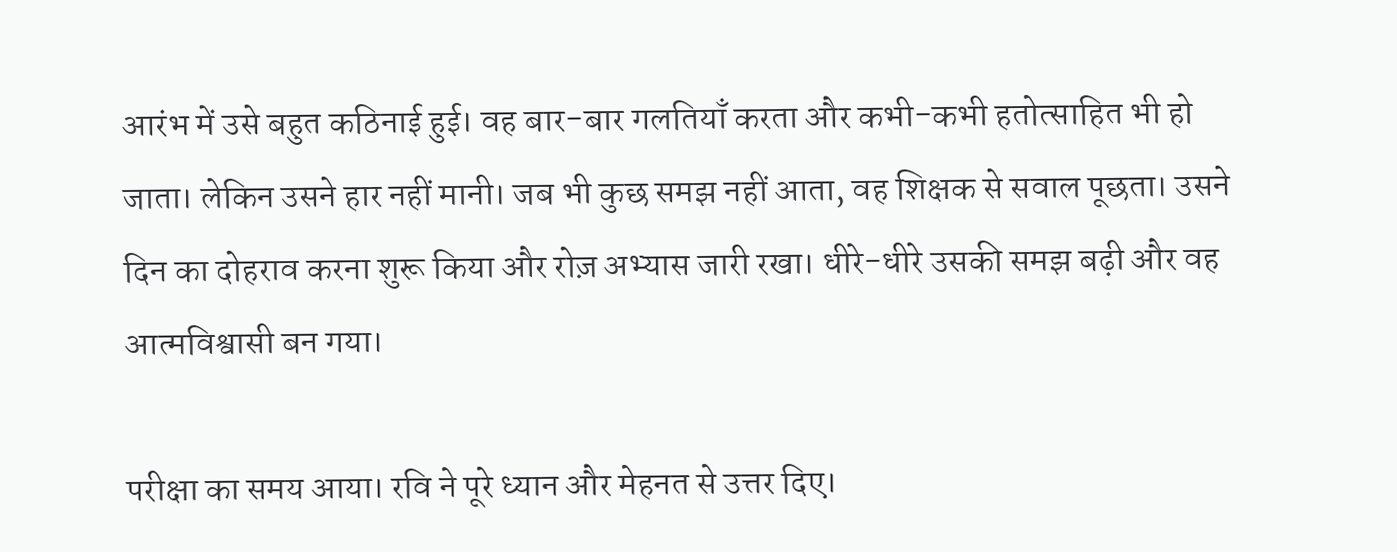आरंभ में उसे बहुत कठिनाई हुई। वह बार-बार गलतियाँ करता और कभी-कभी हतोत्साहित भी हो जाता। लेकिन उसने हार नहीं मानी। जब भी कुछ समझ नहीं आता, वह शिक्षक से सवाल पूछता। उसने दिन का दोहराव करना शुरू किया और रोज़ अभ्यास जारी रखा। धीरे-धीरे उसकी समझ बढ़ी और वह आत्मविश्वासी बन गया।

परीक्षा का समय आया। रवि ने पूरे ध्यान और मेहनत से उत्तर दिए।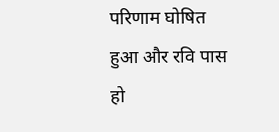परिणाम घोषित हुआ और रवि पास हो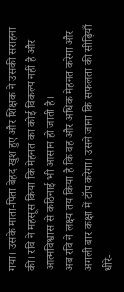गया। उसके माता-पिता बेहद खुश हुए और शिक्षक ने उसकी सराहना की। रवि ने महसूस किया कि मेहनत का कोई विकल्प नहीं है और आत्मविश्वास से कठिनाई भी आसान हो जाती है।
अब रवि ने लक्ष्य तय किया है कि वह और अधिक मेहनत करेगा और अगली बार कक्षा में टॉप करेगा। उसने जाना कि सफलता की सीढ़ियाँ धीरे-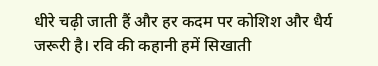धीरे चढ़ी जाती हैं और हर कदम पर कोशिश और धैर्य जरूरी है। रवि की कहानी हमें सिखाती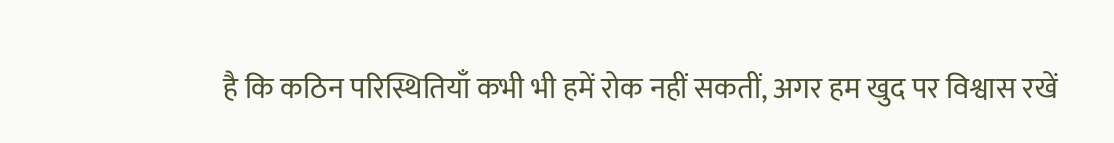है कि कठिन परिस्थितियाँ कभी भी हमें रोक नहीं सकतीं, अगर हम खुद पर विश्वास रखें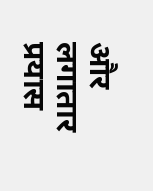और लगातार प्रयास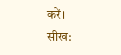करें।
सीख: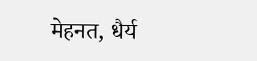मेहनत, धैर्य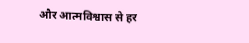और आत्मविश्वास से हर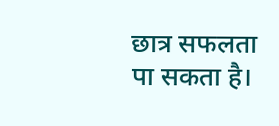छात्र सफलता पा सकता है।